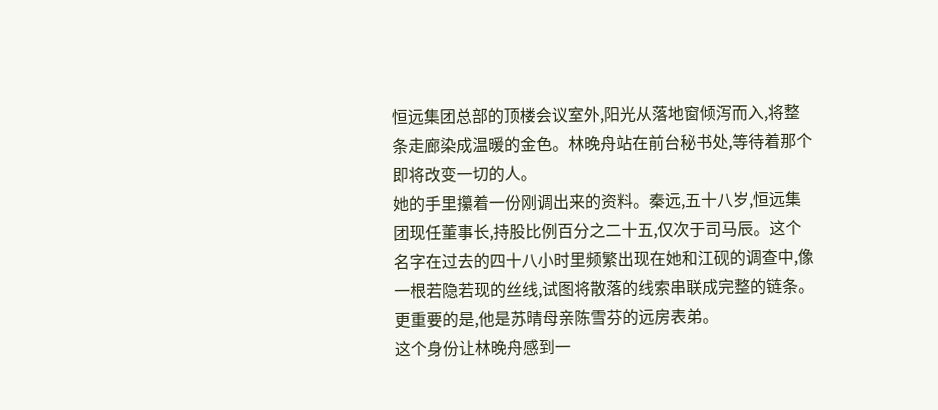恒远集团总部的顶楼会议室外,阳光从落地窗倾泻而入,将整条走廊染成温暖的金色。林晚舟站在前台秘书处,等待着那个即将改变一切的人。
她的手里攥着一份刚调出来的资料。秦远,五十八岁,恒远集团现任董事长,持股比例百分之二十五,仅次于司马辰。这个名字在过去的四十八小时里频繁出现在她和江砚的调查中,像一根若隐若现的丝线,试图将散落的线索串联成完整的链条。
更重要的是,他是苏晴母亲陈雪芬的远房表弟。
这个身份让林晚舟感到一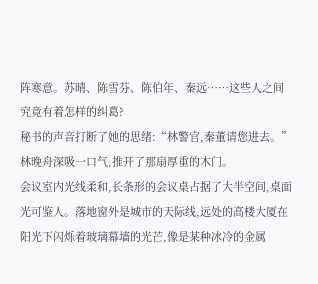阵寒意。苏晴、陈雪芬、陈伯年、秦远……这些人之间究竟有着怎样的纠葛?
秘书的声音打断了她的思绪:“林警官,秦董请您进去。”
林晚舟深吸一口气,推开了那扇厚重的木门。
会议室内光线柔和,长条形的会议桌占据了大半空间,桌面光可鉴人。落地窗外是城市的天际线,远处的高楼大厦在阳光下闪烁着玻璃幕墙的光芒,像是某种冰冷的金属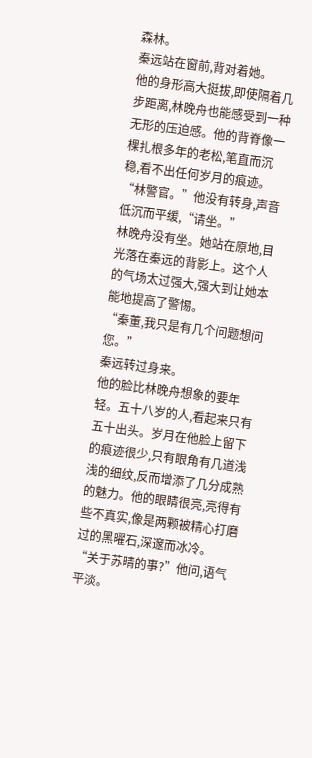森林。
秦远站在窗前,背对着她。
他的身形高大挺拔,即使隔着几步距离,林晚舟也能感受到一种无形的压迫感。他的背脊像一棵扎根多年的老松,笔直而沉稳,看不出任何岁月的痕迹。
“林警官。”他没有转身,声音低沉而平缓,“请坐。”
林晚舟没有坐。她站在原地,目光落在秦远的背影上。这个人的气场太过强大,强大到让她本能地提高了警惕。
“秦董,我只是有几个问题想问您。”
秦远转过身来。
他的脸比林晚舟想象的要年轻。五十八岁的人,看起来只有五十出头。岁月在他脸上留下的痕迹很少,只有眼角有几道浅浅的细纹,反而增添了几分成熟的魅力。他的眼睛很亮,亮得有些不真实,像是两颗被精心打磨过的黑曜石,深邃而冰冷。
“关于苏晴的事?”他问,语气平淡。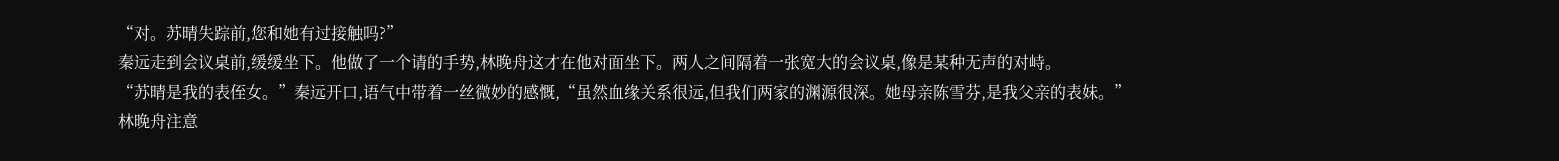“对。苏晴失踪前,您和她有过接触吗?”
秦远走到会议桌前,缓缓坐下。他做了一个请的手势,林晚舟这才在他对面坐下。两人之间隔着一张宽大的会议桌,像是某种无声的对峙。
“苏晴是我的表侄女。”秦远开口,语气中带着一丝微妙的感慨,“虽然血缘关系很远,但我们两家的渊源很深。她母亲陈雪芬,是我父亲的表妹。”
林晚舟注意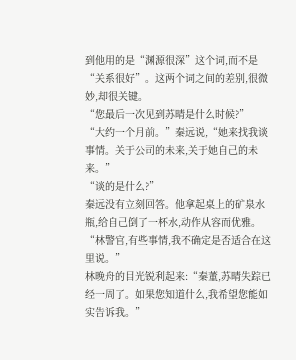到他用的是“渊源很深”这个词,而不是“关系很好”。这两个词之间的差别,很微妙,却很关键。
“您最后一次见到苏晴是什么时候?”
“大约一个月前。”秦远说,“她来找我谈事情。关于公司的未来,关于她自己的未来。”
“谈的是什么?”
秦远没有立刻回答。他拿起桌上的矿泉水瓶,给自己倒了一杯水,动作从容而优雅。
“林警官,有些事情,我不确定是否适合在这里说。”
林晚舟的目光锐利起来:“秦董,苏晴失踪已经一周了。如果您知道什么,我希望您能如实告诉我。”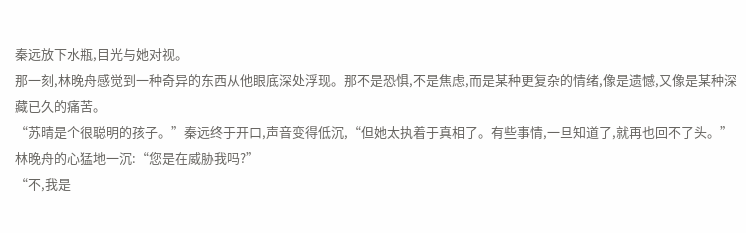秦远放下水瓶,目光与她对视。
那一刻,林晚舟感觉到一种奇异的东西从他眼底深处浮现。那不是恐惧,不是焦虑,而是某种更复杂的情绪,像是遗憾,又像是某种深藏已久的痛苦。
“苏晴是个很聪明的孩子。”秦远终于开口,声音变得低沉,“但她太执着于真相了。有些事情,一旦知道了,就再也回不了头。”
林晚舟的心猛地一沉:“您是在威胁我吗?”
“不,我是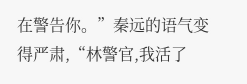在警告你。”秦远的语气变得严肃,“林警官,我活了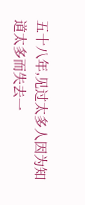五十八年,见过太多人因为知道太多而失去一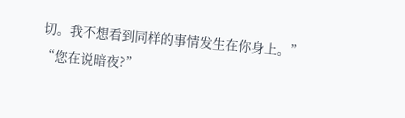切。我不想看到同样的事情发生在你身上。”
“您在说暗夜?”